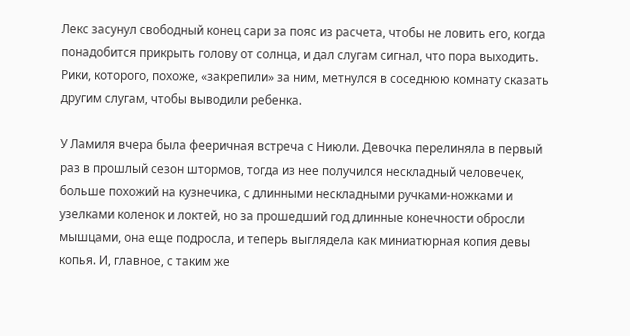Лекс засунул свободный конец сари за пояс из расчета, чтобы не ловить его, когда понадобится прикрыть голову от солнца, и дал слугам сигнал, что пора выходить. Рики, которого, похоже, «закрепили» за ним, метнулся в соседнюю комнату сказать другим слугам, чтобы выводили ребенка.

У Ламиля вчера была фееричная встреча с Ниюли. Девочка перелиняла в первый раз в прошлый сезон штормов, тогда из нее получился нескладный человечек, больше похожий на кузнечика, с длинными нескладными ручками-ножками и узелками коленок и локтей, но за прошедший год длинные конечности обросли мышцами, она еще подросла, и теперь выглядела как миниатюрная копия девы копья. И, главное, с таким же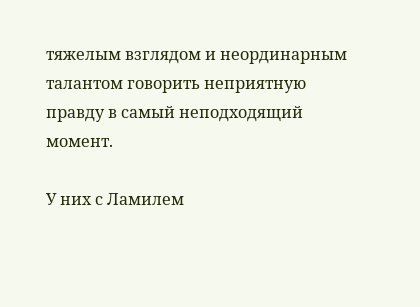тяжелым взглядом и неординарным талантом говорить неприятную правду в самый неподходящий момент.

У них с Ламилем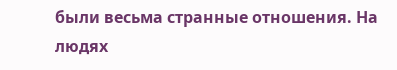были весьма странные отношения. На людях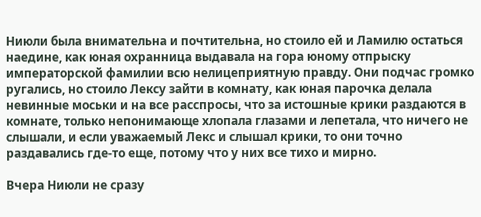Ниюли была внимательна и почтительна, но стоило ей и Ламилю остаться наедине, как юная охранница выдавала на гора юному отпрыску императорской фамилии всю нелицеприятную правду. Они подчас громко ругались, но стоило Лексу зайти в комнату, как юная парочка делала невинные моськи и на все расспросы, что за истошные крики раздаются в комнате, только непонимающе хлопала глазами и лепетала, что ничего не слышали, и если уважаемый Лекс и слышал крики, то они точно раздавались где-то еще, потому что у них все тихо и мирно.

Вчера Ниюли не сразу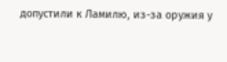допустили к Ламилю, из-за оружия у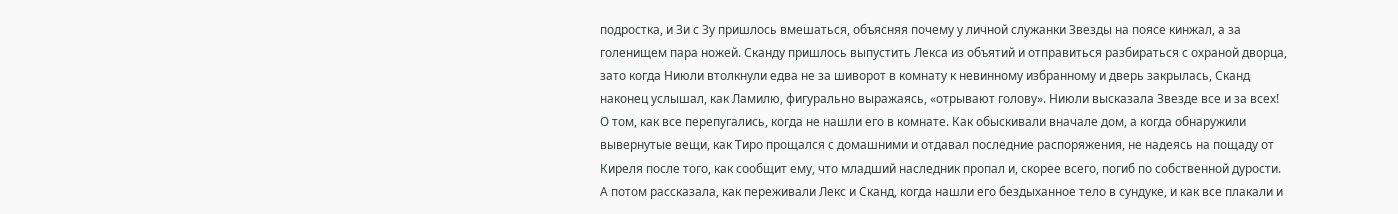подростка, и Зи с Зу пришлось вмешаться, объясняя почему у личной служанки Звезды на поясе кинжал, а за голенищем пара ножей. Сканду пришлось выпустить Лекса из объятий и отправиться разбираться с охраной дворца, зато когда Ниюли втолкнули едва не за шиворот в комнату к невинному избранному и дверь закрылась, Сканд наконец услышал, как Ламилю, фигурально выражаясь, «отрывают голову». Ниюли высказала Звезде все и за всех! О том, как все перепугались, когда не нашли его в комнате. Как обыскивали вначале дом, а когда обнаружили вывернутые вещи, как Тиро прощался с домашними и отдавал последние распоряжения, не надеясь на пощаду от Киреля после того, как сообщит ему, что младший наследник пропал и, скорее всего, погиб по собственной дурости. А потом рассказала, как переживали Лекс и Сканд, когда нашли его бездыханное тело в сундуке, и как все плакали и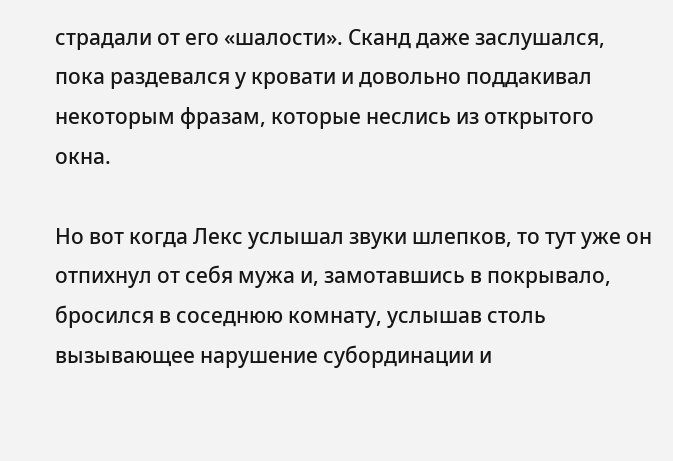страдали от его «шалости». Сканд даже заслушался, пока раздевался у кровати и довольно поддакивал некоторым фразам, которые неслись из открытого окна.

Но вот когда Лекс услышал звуки шлепков, то тут уже он отпихнул от себя мужа и, замотавшись в покрывало, бросился в соседнюю комнату, услышав столь вызывающее нарушение субординации и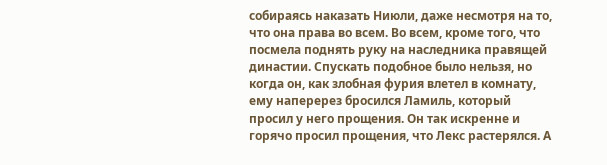собираясь наказать Ниюли, даже несмотря на то, что она права во всем. Во всем, кроме того, что посмела поднять руку на наследника правящей династии. Спускать подобное было нельзя, но когда он, как злобная фурия влетел в комнату, ему наперерез бросился Ламиль, который просил у него прощения. Он так искренне и горячо просил прощения, что Лекс растерялся. А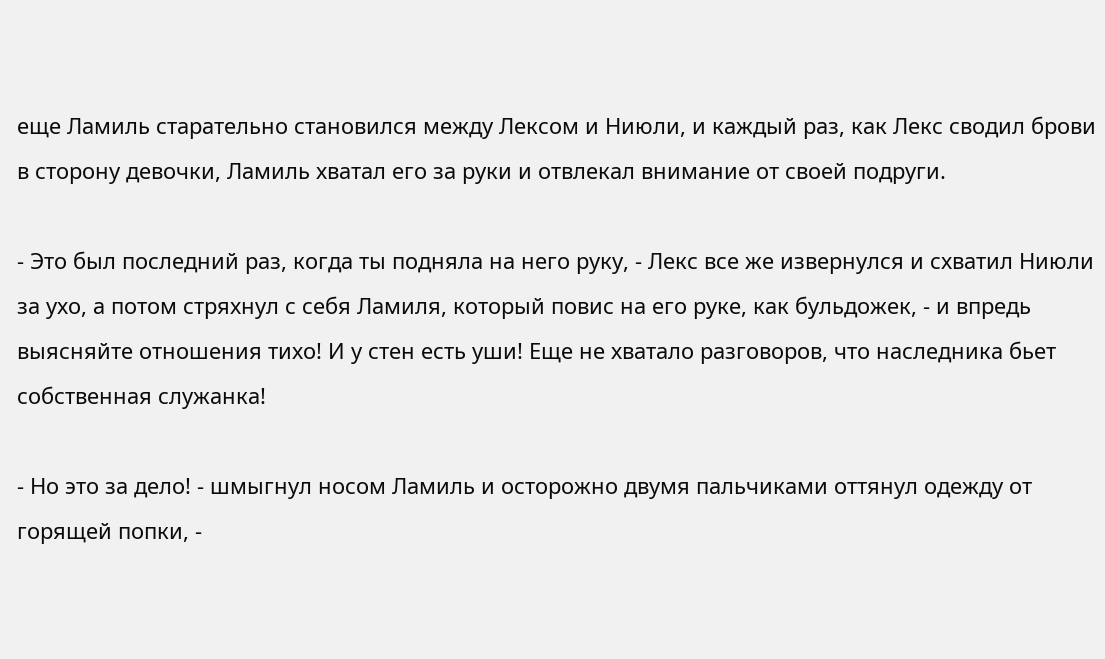еще Ламиль старательно становился между Лексом и Ниюли, и каждый раз, как Лекс сводил брови в сторону девочки, Ламиль хватал его за руки и отвлекал внимание от своей подруги.

- Это был последний раз, когда ты подняла на него руку, - Лекс все же извернулся и схватил Ниюли за ухо, а потом стряхнул с себя Ламиля, который повис на его руке, как бульдожек, - и впредь выясняйте отношения тихо! И у стен есть уши! Еще не хватало разговоров, что наследника бьет собственная служанка!

- Но это за дело! - шмыгнул носом Ламиль и осторожно двумя пальчиками оттянул одежду от горящей попки, -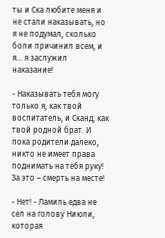ты и Ска любите меня и не стали наказывать, но я не подумал, сколько боли причинил всем, и я… я заслужил наказание!

- Наказывать тебя могу только я, как твой воспитатель, и Сканд, как твой родной брат. И пока родители далеко, никто не имеет права поднимать на тебя руку! За это – смерть на месте!

- Нет! - Ламиль едва не сел на голову Ниюли, которая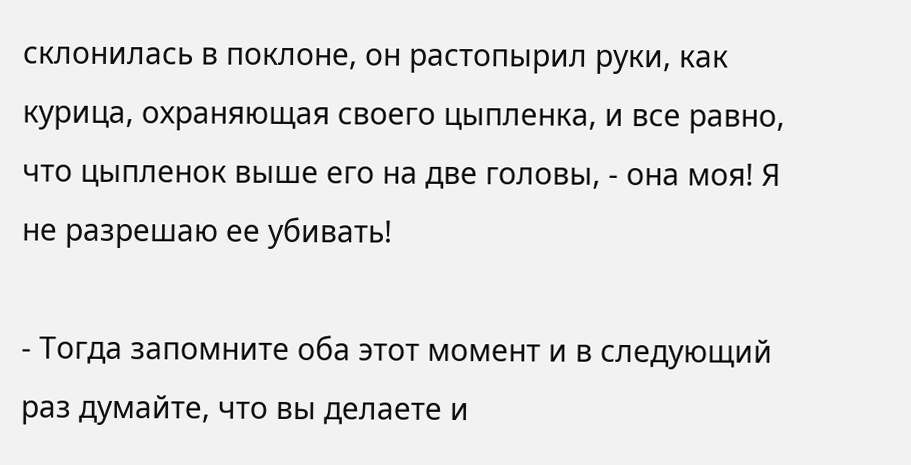склонилась в поклоне, он растопырил руки, как курица, охраняющая своего цыпленка, и все равно, что цыпленок выше его на две головы, - она моя! Я не разрешаю ее убивать!

- Тогда запомните оба этот момент и в следующий раз думайте, что вы делаете и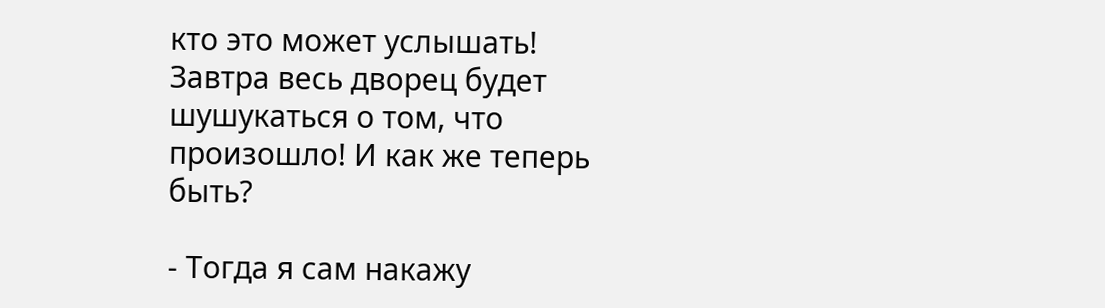кто это может услышать! Завтра весь дворец будет шушукаться о том, что произошло! И как же теперь быть?

- Тогда я сам накажу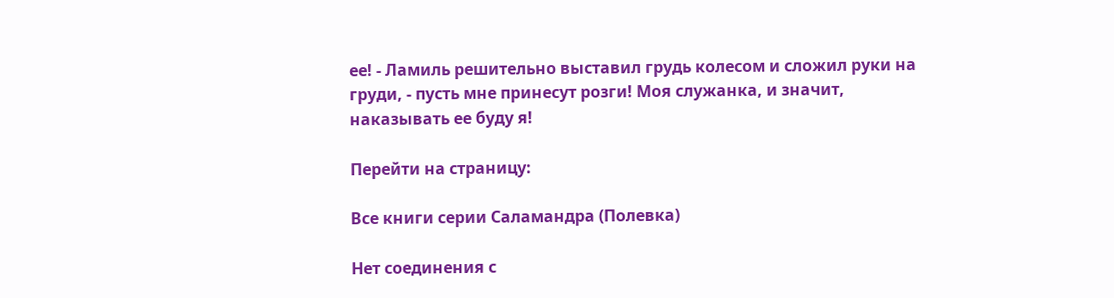ее! - Ламиль решительно выставил грудь колесом и сложил руки на груди, - пусть мне принесут розги! Моя служанка, и значит, наказывать ее буду я!

Перейти на страницу:

Все книги серии Саламандра (Полевка)

Нет соединения с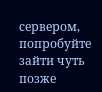сервером, попробуйте зайти чуть позже